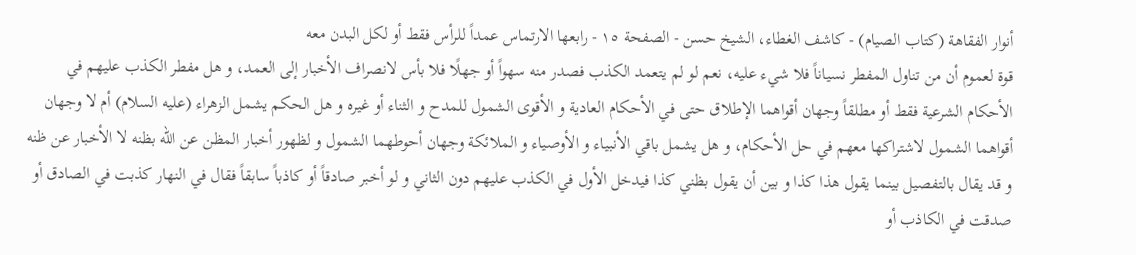أنوار الفقاهة (كتاب الصيام) - كاشف الغطاء، الشيخ حسن - الصفحة ١٥ - رابعها الارتماس عمداً للرأس فقط أو لكل البدن معه
قوة لعموم أن من تناول المفطر نسياناً فلا شيء عليه، نعم لو لم يتعمد الكذب فصدر منه سهواً أو جهلًا فلا بأس لانصراف الأخبار إلى العمد، و هل مفطر الكذب عليهم في الأحكام الشرعية فقط أو مطلقاً وجهان أقواهما الإطلاق حتى في الأحكام العادية و الأقوى الشمول للمدح و الثناء أو غيره و هل الحكم يشمل الزهراء (عليه السلام) أم لا وجهان أقواهما الشمول لاشتراكها معهم في حل الأحكام، و هل يشمل باقي الأنبياء و الأوصياء و الملائكة وجهان أحوطهما الشمول و لظهور أخبار المظن عن الله بظنه لا الأخبار عن ظنه و قد يقال بالتفصيل بينما يقول هذا كذا و بين أن يقول بظني كذا فيدخل الأول في الكذب عليهم دون الثاني و لو أخبر صادقاً أو كاذباً سابقاً فقال في النهار كذبت في الصادق أو صدقت في الكاذب أو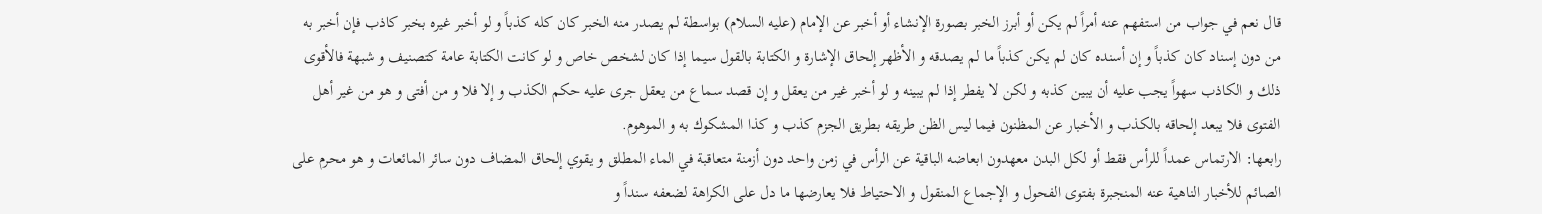قال نعم في جواب من استفهم عنه أمراً لم يكن أو أبرز الخبر بصورة الإنشاء أو أخبر عن الإمام (عليه السلام) بواسطة لم يصدر منه الخبر كان كله كذباً و لو أخبر غيره بخبر كاذب فإن أخبر به من دون إسناد كان كذباً و إن أسنده كان لم يكن كذباً ما لم يصدقه و الأظهر إلحاق الإشارة و الكتابة بالقول سيما إذا كان لشخص خاص و لو كانت الكتابة عامة كتصنيف و شبهة فالأقوى ذلك و الكاذب سهواً يجب عليه أن يبين كذبه و لكن لا يفطر إذا لم يبينه و لو أخبر غير من يعقل و إن قصد سماع من يعقل جرى عليه حكم الكذب و إلا فلا و من أفتى و هو من غير أهل الفتوى فلا يبعد إلحاقه بالكذب و الأخبار عن المظنون فيما ليس الظن طريقه بطريق الجزم كذب و كذا المشكوك به و الموهوم.
رابعها: الارتماس عمداً للرأس فقط أو لكل البدن معهدون ابعاضه الباقية عن الرأس في زمن واحد دون أزمنة متعاقبة في الماء المطلق و يقوي إلحاق المضاف دون سائر المائعات و هو محرم على الصائم للأخبار الناهية عنه المنجبرة بفتوى الفحول و الإجماع المنقول و الاحتياط فلا يعارضها ما دل على الكراهة لضعفه سنداً و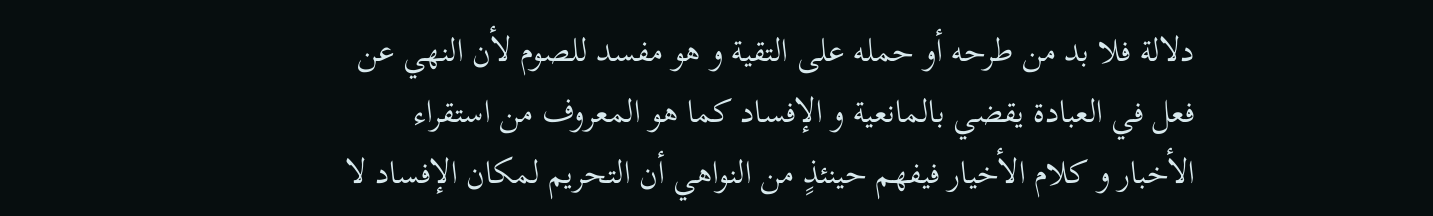دلالة فلا بد من طرحه أو حمله على التقية و هو مفسد للصوم لأن النهي عن فعل في العبادة يقضي بالمانعية و الإفساد كما هو المعروف من استقراء الأخبار و كلام الأخيار فيفهم حينئذٍ من النواهي أن التحريم لمكان الإفساد لا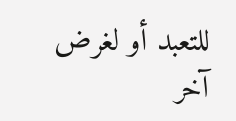للتعبد أو لغرض آخر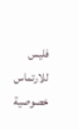فليس للارتماس خصوصية